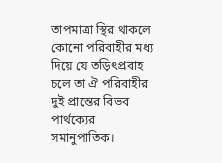তাপমাত্রা স্থির থাকলে কোনো পরিবাহীর মধ্য দিয়ে যে তড়িৎপ্রবাহ চলে তা ঐ পরিবাহীর দুই প্রান্তের বিভব পার্থক্যের সমানুপাতিক।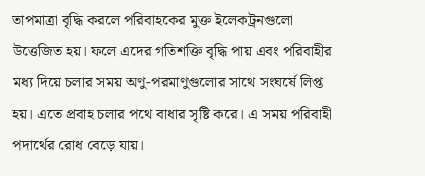তাপমাত্রা বৃদ্ধি করলে পরিবাহকের মুক্ত ইলেকট্রনগুলো উত্তেজিত হয়। ফলে এদের গতিশক্তি বৃদ্ধি পায় এবং পরিবাহীর মধ্য দিয়ে চলার সময় অণু-পরমাণুগুলোর সাথে সংঘর্ষে লিপ্ত হয়। এতে প্রবাহ চলার পথে বাধার সৃষ্টি করে। এ সময় পরিবাহী পদার্থের রোধ বেড়ে যায়।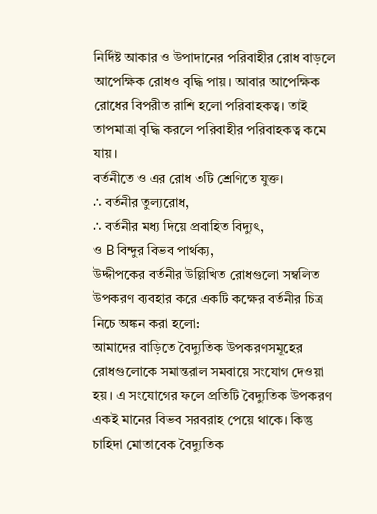নির্দিষ্ট আকার ও উপাদানের পরিবাহীর রোধ বাড়লে আপেক্ষিক রোধও বৃদ্ধি পায়। আবার আপেক্ষিক রোধের বিপরীত রাশি হলো পরিবাহকত্ব। তাই তাপমাত্রা বৃদ্ধি করলে পরিবাহীর পরিবাহকত্ব কমে যায়।
বর্তনীতে ও এর রোধ ৩টি শ্রেণিতে যুক্ত।
∴ বর্তনীর তুল্যরোধ,
∴ বর্তনীর মধ্য দিয়ে প্রবাহিত বিদ্যুৎ,
ও B বিন্দুর বিভব পার্থক্য,
উদ্দীপকের বর্তনীর উল্লিখিত রোধগুলো সম্বলিত উপকরণ ব্যবহার করে একটি কক্ষের বর্তনীর চিত্র নিচে অঙ্কন করা হলো:
আমাদের বাড়িতে বৈদ্যুতিক উপকরণসমূহের রোধগুলোকে সমান্তরাল সমবায়ে সংযোগ দেওয়া হয়। এ সংযোগের ফলে প্রতিটি বৈদ্যুতিক উপকরণ একই মানের বিভব সরবরাহ পেয়ে থাকে। কিন্তু চাহিদা মোতাবেক বৈদ্যুতিক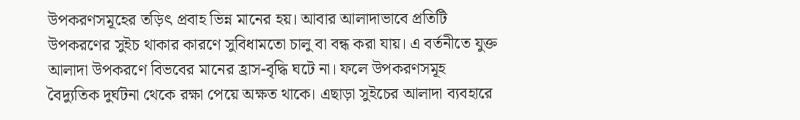উপকরণসমূহের তড়িৎ প্রবাহ ভিন্ন মানের হয়। আবার আলাদাভাবে প্রতিটি উপকরণের সুইচ থাকার কারণে সুবিধামতো চালু বা বন্ধ করা যায়। এ বর্তনীতে যুক্ত আলাদা উপকরণে বিভবের মানের হ্রাস-বৃদ্ধি ঘটে না। ফলে উপকরণসমূহ বৈদ্যুতিক দুর্ঘটনা থেকে রক্ষা পেয়ে অক্ষত থাকে। এছাড়া সুইচের আলাদা ব্যবহারে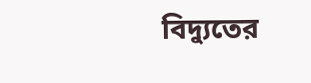বিদ্যুতের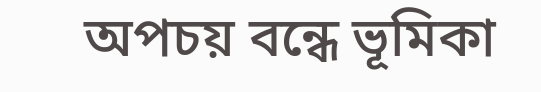অপচয় বন্ধে ভূমিকা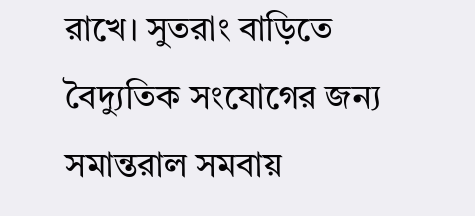রাখে। সুতরাং বাড়িতে বৈদ্যুতিক সংযোগের জন্য সমান্তরাল সমবায়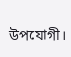উপযোগী।